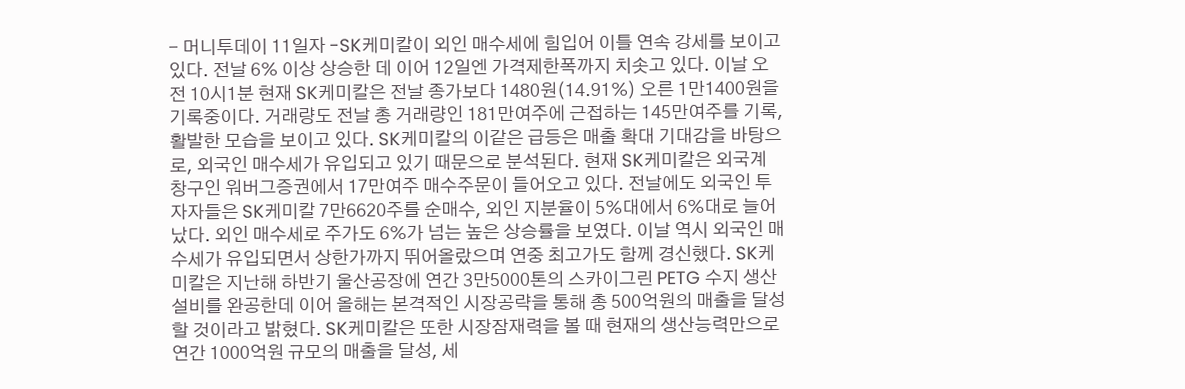- 머니투데이 11일자 -SK케미칼이 외인 매수세에 힘입어 이틀 연속 강세를 보이고 있다. 전날 6% 이상 상승한 데 이어 12일엔 가격제한폭까지 치솟고 있다. 이날 오전 10시1분 현재 SK케미칼은 전날 종가보다 1480원(14.91%) 오른 1만1400원을 기록중이다. 거래량도 전날 총 거래량인 181만여주에 근접하는 145만여주를 기록, 활발한 모습을 보이고 있다. SK케미칼의 이같은 급등은 매출 확대 기대감을 바탕으로, 외국인 매수세가 유입되고 있기 때문으로 분석된다. 현재 SK케미칼은 외국계 창구인 워버그증권에서 17만여주 매수주문이 들어오고 있다. 전날에도 외국인 투자자들은 SK케미칼 7만6620주를 순매수, 외인 지분율이 5%대에서 6%대로 늘어났다. 외인 매수세로 주가도 6%가 넘는 높은 상승률을 보였다. 이날 역시 외국인 매수세가 유입되면서 상한가까지 뛰어올랐으며 연중 최고가도 함께 경신했다. SK케미칼은 지난해 하반기 울산공장에 연간 3만5000톤의 스카이그린 PETG 수지 생산설비를 완공한데 이어 올해는 본격적인 시장공략을 통해 총 500억원의 매출을 달성할 것이라고 밝혔다. SK케미칼은 또한 시장잠재력을 볼 때 현재의 생산능력만으로 연간 1000억원 규모의 매출을 달성, 세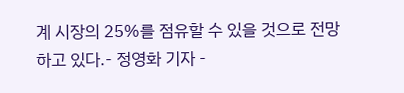계 시장의 25%를 점유할 수 있을 것으로 전망하고 있다.- 정영화 기자 -